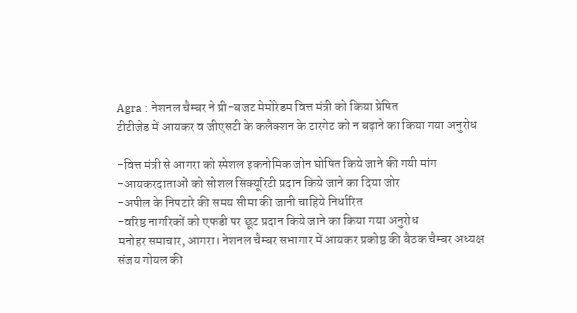Agra : नेशनल चैम्बर ने प्री-बजट मेमोरेडम वित्त मंत्री को किया प्रेषित
टीटीजेड में आयकर व जीएसटी के कलैक्शन के टारगेट को न बढ़ाने का किया गया अनुरोध

-वित्त मंत्री से आगरा को स्पेशल इकनोमिक जोन घोषित किये जाने की गयी मांग
-आयकरदाताओं को सोशल सिक्यूरिटी प्रदान किये जाने का दिया जोर
-अपील के निपटारे की समय सीमा की जानी चाहिये निर्धारित
-वरिष्ठ नागरिकों को एफडी पर छूट प्रदान किये जाने का किया गया अनुरोध
मनोहर समाचार, आगरा। नेशनल चैम्बर सभागार में आयकर प्रकोष्ठ की बैठक चैम्बर अध्यक्ष संजय गोयल की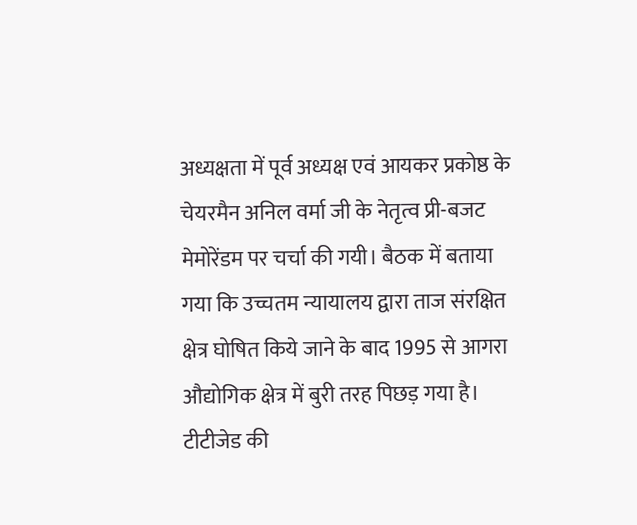अध्यक्षता में पूर्व अध्यक्ष एवं आयकर प्रकोष्ठ के चेयरमैन अनिल वर्मा जी के नेतृत्व प्री-बजट मेमोरेंडम पर चर्चा की गयी। बैठक में बताया गया कि उच्चतम न्यायालय द्वारा ताज संरक्षित क्षेत्र घोषित किये जाने के बाद 1995 से आगरा औद्योगिक क्षेत्र में बुरी तरह पिछड़ गया है। टीटीजेड की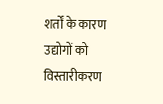शर्तों के कारण उद्योगों को विस्तारीकरण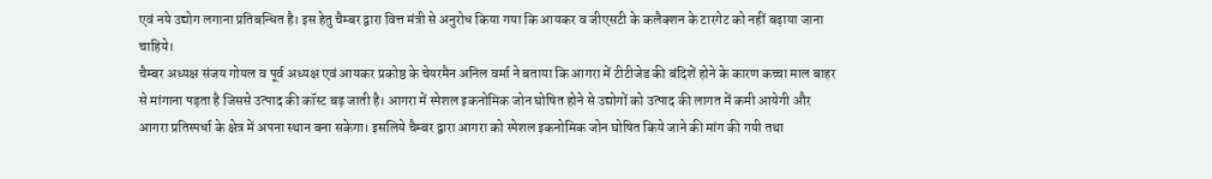एवं नये उद्योग लगाना प्रतिबन्धित है। इस हेतु चैम्बर द्वारा वित्त मंत्री से अनुरोध किया गया कि आयकर व जीएसटी के कलैक्शन के टारगेट को नहीं बढ़ाया जाना चाहिये।
चैम्बर अध्यक्ष संजय गोयल व पूर्व अध्यक्ष एवं आयकर प्रकोष्ठ के चेयरमैन अनिल वर्मा ने बताया कि आगरा में टीटीजेड की बंदिशें होने के कारण कच्चा माल बाहर से मांगाना पड़ता है जिससे उत्पाद की कॉस्ट बढ़ जाती है। आगरा में स्पेशल इकनोमिक जोन घोषित होने से उद्योगों को उत्पाद की लागत में कमी आयेगी और आगरा प्रतिस्पर्धा के क्षेत्र में अपना स्थान बना सकेगा। इसलिये चैम्बर द्वारा आगरा को स्पेशल इकनोमिक जोन घोषित किये जाने की मांग की गयी तथा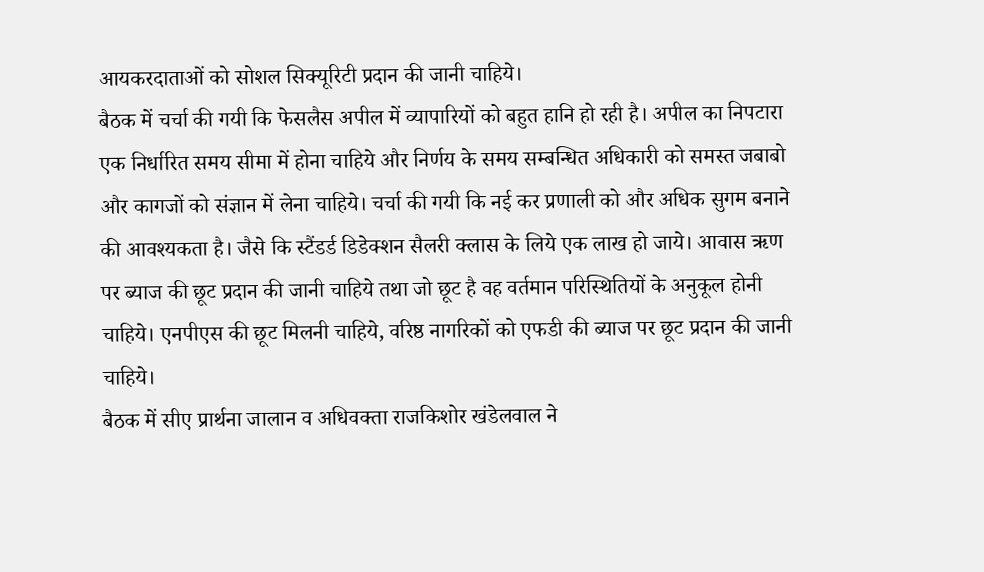आयकरदाताओं को सोशल सिक्यूरिटी प्रदान की जानी चाहिये।
बैठक में चर्चा की गयी कि फेसलैस अपील में व्यापारियों को बहुत हानि हो रही है। अपील का निपटारा एक निर्धारित समय सीमा में होना चाहिये और निर्णय के समय सम्बन्धित अधिकारी को समस्त जबाबो और कागजों को संज्ञान में लेना चाहिये। चर्चा की गयी कि नई कर प्रणाली को और अधिक सुगम बनाने की आवश्यकता है। जैसे कि स्टैंडर्ड डिडेक्शन सैलरी क्लास के लिये एक लाख हो जाये। आवास ऋण पर ब्याज की छूट प्रदान की जानी चाहिये तथा जो छूट है वह वर्तमान परिस्थितियों के अनुकूल होनी चाहिये। एनपीएस की छूट मिलनी चाहिये, वरिष्ठ नागरिकों को एफडी की ब्याज पर छूट प्रदान की जानी चाहिये।
बैठक में सीए प्रार्थना जालान व अधिवक्ता राजकिशोर खंडेलवाल ने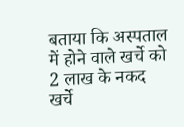बताया कि अस्पताल में होने वाले खर्चे को 2 लाख के नकद खर्चे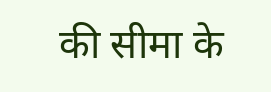की सीमा के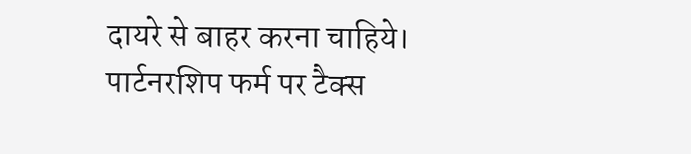दायरे से बाहर करना चाहिये। पार्टनरशिप फर्म पर टैक्स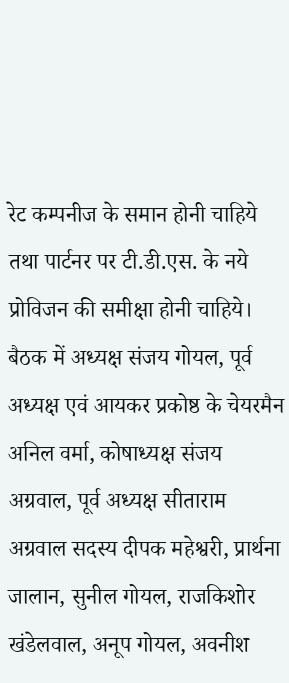रेट कम्पनीज के समान होनी चाहिये तथा पार्टनर पर टी.डी.एस. के नये प्रोविजन की समीक्षा होनी चाहिये।
बैठक में अध्यक्ष संजय गोयल, पूर्व अध्यक्ष एवं आयकर प्रकोष्ठ के चेयरमैन अनिल वर्मा, कोषाध्यक्ष संजय अग्रवाल, पूर्व अध्यक्ष सीताराम अग्रवाल सदस्य दीपक महेश्वरी, प्रार्थना जालान, सुनील गोयल, राजकिशोर खंडेलवाल, अनूप गोयल, अवनीश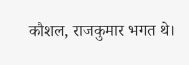कौशल, राजकुमार भगत थे।